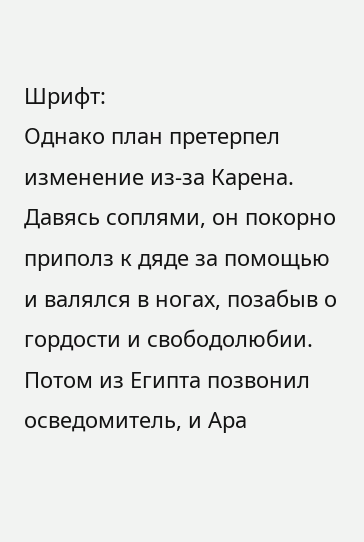Шрифт:
Однако план претерпел изменение из-за Карена. Давясь соплями, он покорно приполз к дяде за помощью и валялся в ногах, позабыв о гордости и свободолюбии. Потом из Египта позвонил осведомитель, и Ара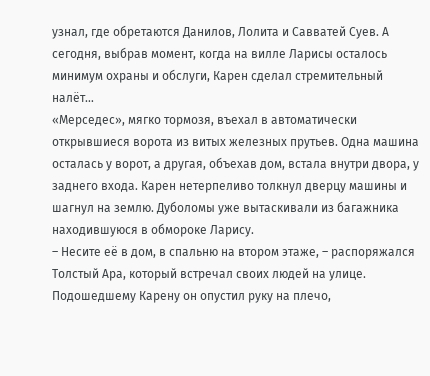узнал, где обретаются Данилов, Лолита и Савватей Суев. А сегодня, выбрав момент, когда на вилле Ларисы осталось минимум охраны и обслуги, Карен сделал стремительный налёт…
«Мерседес», мягко тормозя, въехал в автоматически открывшиеся ворота из витых железных прутьев. Одна машина осталась у ворот, а другая, объехав дом, встала внутри двора, у заднего входа. Карен нетерпеливо толкнул дверцу машины и шагнул на землю. Дуболомы уже вытаскивали из багажника находившуюся в обмороке Ларису.
– Несите её в дом, в спальню на втором этаже, – распоряжался Толстый Ара, который встречал своих людей на улице. Подошедшему Карену он опустил руку на плечо,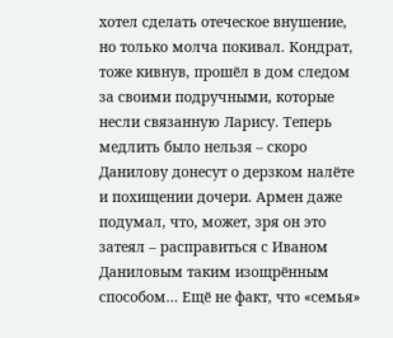хотел сделать отеческое внушение, но только молча покивал. Кондрат, тоже кивнув, прошёл в дом следом за своими подручными, которые несли связанную Ларису. Теперь медлить было нельзя – скоро Данилову донесут о дерзком налёте и похищении дочери. Армен даже подумал, что, может, зря он это затеял – расправиться с Иваном Даниловым таким изощрённым способом… Ещё не факт, что «семья»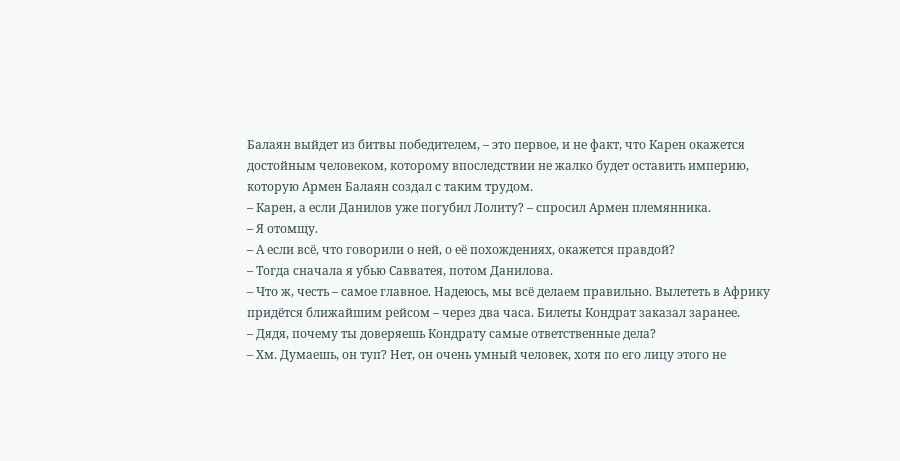Балаян выйдет из битвы победителем, – это первое, и не факт, что Карен окажется достойным человеком, которому впоследствии не жалко будет оставить империю, которую Армен Балаян создал с таким трудом.
– Карен, а если Данилов уже погубил Лолиту? – спросил Армен племянника.
– Я отомщу.
– А если всё, что говорили о ней, о её похождениях, окажется правдой?
– Тогда сначала я убью Савватея, потом Данилова.
– Что ж, честь – самое главное. Надеюсь, мы всё делаем правильно. Вылететь в Африку придётся ближайшим рейсом – через два часа. Билеты Кондрат заказал заранее.
– Дядя, почему ты доверяешь Кондрату самые ответственные дела?
– Хм. Думаешь, он туп? Нет, он очень умный человек, хотя по его лицу этого не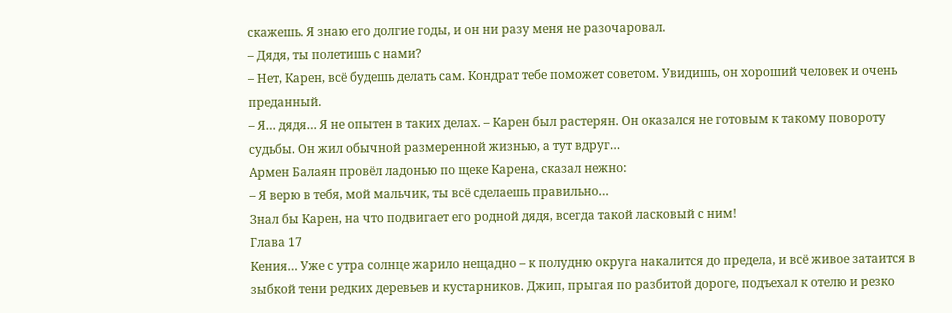скажешь. Я знаю его долгие годы, и он ни разу меня не разочаровал.
– Дядя, ты полетишь с нами?
– Нет, Карен, всё будешь делать сам. Кондрат тебе поможет советом. Увидишь, он хороший человек и очень преданный.
– Я… дядя… Я не опытен в таких делах. – Карен был растерян. Он оказался не готовым к такому повороту судьбы. Он жил обычной размеренной жизнью, а тут вдруг…
Армен Балаян провёл ладонью по щеке Карена, сказал нежно:
– Я верю в тебя, мой мальчик, ты всё сделаешь правильно…
Знал бы Карен, на что подвигает его родной дядя, всегда такой ласковый с ним!
Глава 17
Кения… Уже с утра солнце жарило нещадно – к полудню округа накалится до предела, и всё живое затаится в зыбкой тени редких деревьев и кустарников. Джип, прыгая по разбитой дороге, подъехал к отелю и резко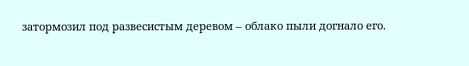затормозил под развесистым деревом – облако пыли догнало его.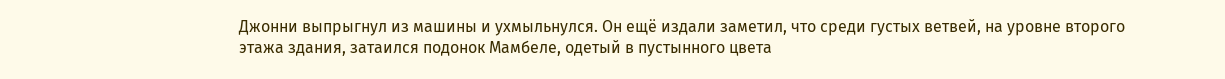Джонни выпрыгнул из машины и ухмыльнулся. Он ещё издали заметил, что среди густых ветвей, на уровне второго этажа здания, затаился подонок Мамбеле, одетый в пустынного цвета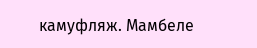камуфляж. Мамбеле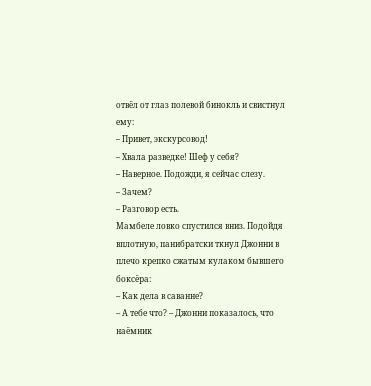отвёл от глаз полевой бинокль и свистнул ему:
– Привет, экскурсовод!
– Хвала разведке! Шеф у себя?
– Наверное. Подожди, я сейчас слезу.
– Зачем?
– Разговор есть.
Мамбеле ловко спустился вниз. Подойдя вплотную, панибратски ткнул Джонни в плечо крепко сжатым кулаком бывшего боксёра:
– Как дела в саванне?
– А тебе что? – Джонни показалось, что наёмник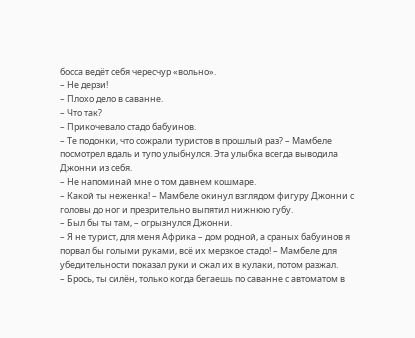босса ведёт себя чересчур «вольно».
– Не дерзи!
– Плохо дело в саванне.
– Что так?
– Прикочевало стадо бабуинов.
– Те подонки, что сожрали туристов в прошлый раз? – Мамбеле посмотрел вдаль и тупо улыбнулся. Эта улыбка всегда выводила Джонни из себя.
– Не напоминай мне о том давнем кошмаре.
– Какой ты неженка! – Мамбеле окинул взглядом фигуру Джонни с головы до ног и презрительно выпятил нижнюю губу.
– Был бы ты там, – огрызнулся Джонни.
– Я не турист, для меня Африка – дом родной, а сраных бабуинов я порвал бы голыми руками, всё их мерзкое стадо! – Мамбеле для убедительности показал руки и сжал их в кулаки, потом разжал.
– Брось, ты силён, только когда бегаешь по саванне с автоматом в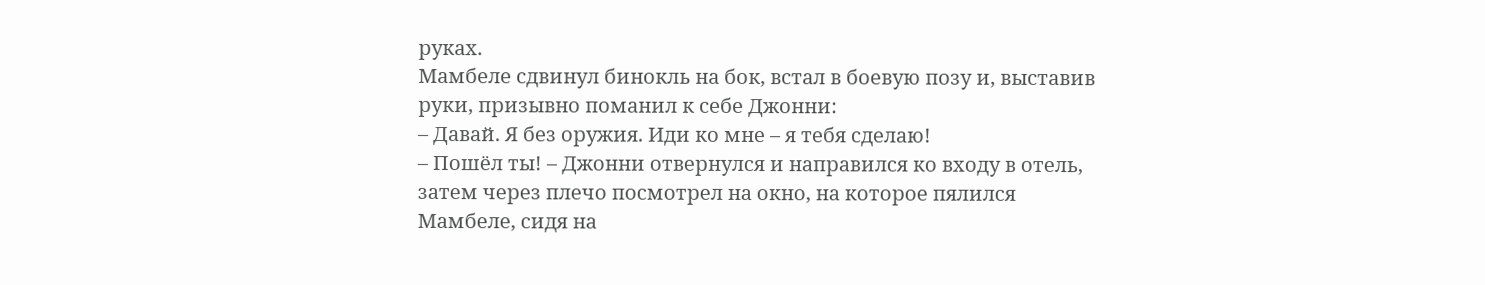руках.
Мамбеле сдвинул бинокль на бок, встал в боевую позу и, выставив руки, призывно поманил к себе Джонни:
– Давай. Я без оружия. Иди ко мне – я тебя сделаю!
– Пошёл ты! – Джонни отвернулся и направился ко входу в отель, затем через плечо посмотрел на окно, на которое пялился Мамбеле, сидя на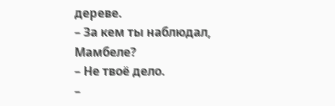дереве.
– За кем ты наблюдал, Мамбеле?
– Не твоё дело.
–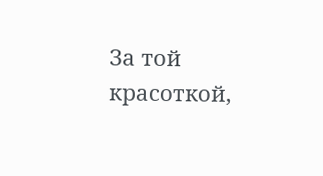За той красоткой,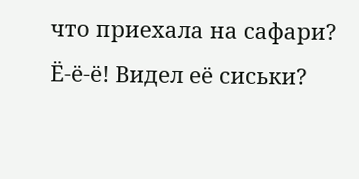что приехала на сафари? Ё-ё-ё! Видел её сиськи?